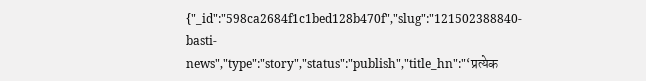{"_id":"598ca2684f1c1bed128b470f","slug":"121502388840-basti-news","type":"story","status":"publish","title_hn":"‘प्रत्येक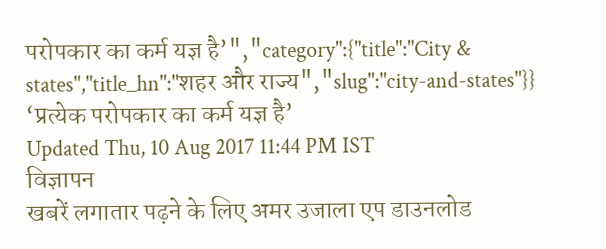परोपकार का कर्म यज्ञ है’","category":{"title":"City & states","title_hn":"शहर और राज्य","slug":"city-and-states"}}
‘प्रत्येक परोपकार का कर्म यज्ञ है’
Updated Thu, 10 Aug 2017 11:44 PM IST
विज्ञापन
खबरें लगातार पढ़ने के लिए अमर उजाला एप डाउनलोड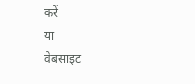करें
या
वेबसाइट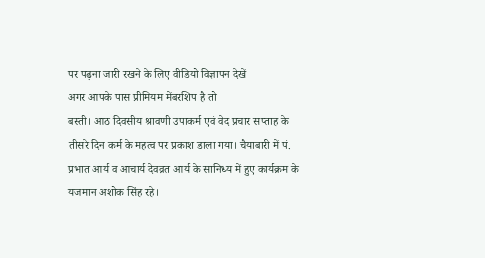पर पढ़ना जारी रखने के लिए वीडियो विज्ञापन देखें
अगर आपके पास प्रीमियम मेंबरशिप है तो
बस्ती। आठ दिवसीय श्रावणी उपाकर्म एवं वेद प्रचार सप्ताह के तीसरे दिन कर्म के महत्व पर प्रकाश डाला गया। चैयाबारी में पं. प्रभात आर्य व आचार्य देवव्रत आर्य के सानिध्य में हुए कार्यक्रम के यजमान अशोक सिंह रहे।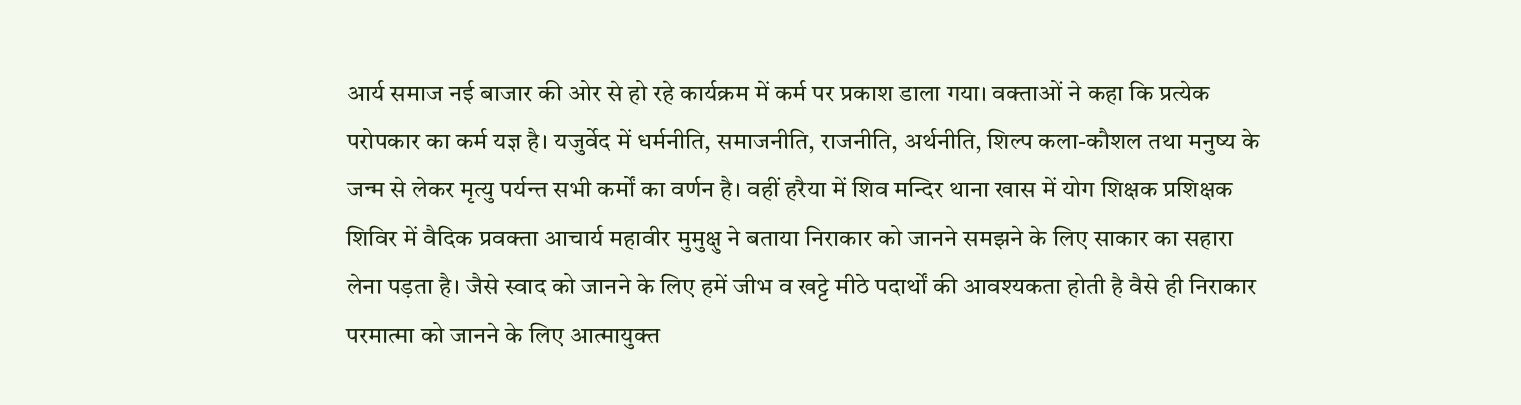आर्य समाज नई बाजार की ओर से हो रहे कार्यक्रम में कर्म पर प्रकाश डाला गया। वक्ताओं ने कहा कि प्रत्येक परोपकार का कर्म यज्ञ है। यजुर्वेद में धर्मनीति, समाजनीति, राजनीति, अर्थनीति, शिल्प कला-कौशल तथा मनुष्य के जन्म से लेकर मृत्यु पर्यन्त सभी कर्मों का वर्णन है। वहीं हरैया में शिव मन्दिर थाना खास में योग शिक्षक प्रशिक्षक शिविर में वैदिक प्रवक्ता आचार्य महावीर मुमुक्षु ने बताया निराकार को जानने समझने के लिए साकार का सहारा लेना पड़ता है। जैसे स्वाद को जानने के लिए हमें जीभ व खट्टे मीठे पदार्थों की आवश्यकता होती है वैसे ही निराकार परमात्मा को जानने के लिए आत्मायुक्त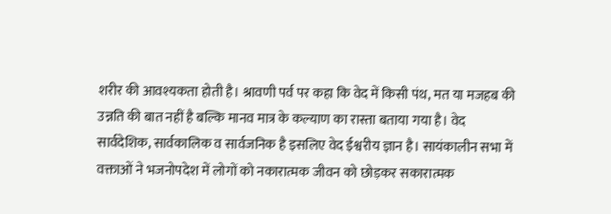शरीर की आवश्यकता होती है। श्रावणी पर्व पर कहा कि वेद में किसी पंथ, मत या मजहब की उन्नति की बात नहीं है बल्कि मानव मात्र के कल्याण का रास्ता बताया गया है। वेद सार्वदेशिक, सार्वकालिक व सार्वजनिक है इसलिए वेद ईश्वरीय ज्ञान है। सायंकालीन सभा में वक्ताओं ने भजनोपदेश में लोगों को नकारात्मक जीवन को छोड़कर सकारात्मक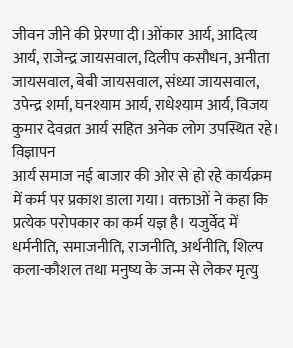जीवन जीने की प्रेरणा दी।ओंकार आर्य, आदित्य आर्य, राजेन्द्र जायसवाल, दिलीप कसौधन, अनीता जायसवाल, बेबी जायसवाल, संध्या जायसवाल, उपेन्द्र शर्मा, घनश्याम आर्य, राधेश्याम आर्य, विजय कुमार देवव्रत आर्य सहित अनेक लोग उपस्थित रहे।
विज्ञापन
आर्य समाज नई बाजार की ओर से हो रहे कार्यक्रम में कर्म पर प्रकाश डाला गया। वक्ताओं ने कहा कि प्रत्येक परोपकार का कर्म यज्ञ है। यजुर्वेद में धर्मनीति, समाजनीति, राजनीति, अर्थनीति, शिल्प कला-कौशल तथा मनुष्य के जन्म से लेकर मृत्यु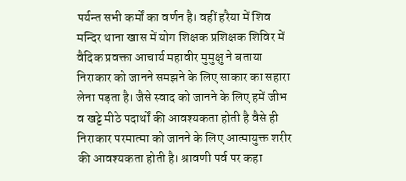पर्यन्त सभी कर्मों का वर्णन है। वहीं हरैया में शिव मन्दिर थाना खास में योग शिक्षक प्रशिक्षक शिविर में वैदिक प्रवक्ता आचार्य महावीर मुमुक्षु ने बताया निराकार को जानने समझने के लिए साकार का सहारा लेना पड़ता है। जैसे स्वाद को जानने के लिए हमें जीभ व खट्टे मीठे पदार्थों की आवश्यकता होती है वैसे ही निराकार परमात्मा को जानने के लिए आत्मायुक्त शरीर की आवश्यकता होती है। श्रावणी पर्व पर कहा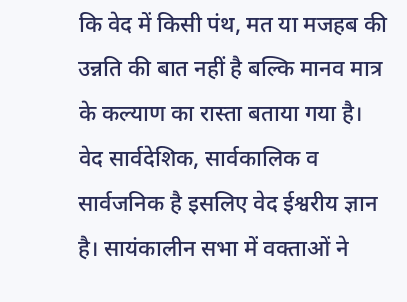कि वेद में किसी पंथ, मत या मजहब की उन्नति की बात नहीं है बल्कि मानव मात्र के कल्याण का रास्ता बताया गया है। वेद सार्वदेशिक, सार्वकालिक व सार्वजनिक है इसलिए वेद ईश्वरीय ज्ञान है। सायंकालीन सभा में वक्ताओं ने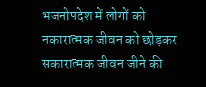भजनोपदेश में लोगों को नकारात्मक जीवन को छोड़कर सकारात्मक जीवन जीने की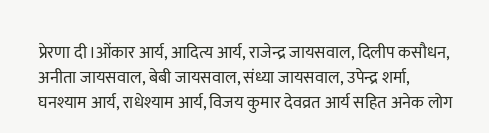प्रेरणा दी।ओंकार आर्य, आदित्य आर्य, राजेन्द्र जायसवाल, दिलीप कसौधन, अनीता जायसवाल, बेबी जायसवाल, संध्या जायसवाल, उपेन्द्र शर्मा, घनश्याम आर्य, राधेश्याम आर्य, विजय कुमार देवव्रत आर्य सहित अनेक लोग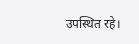उपस्थित रहे।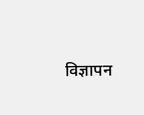विज्ञापन